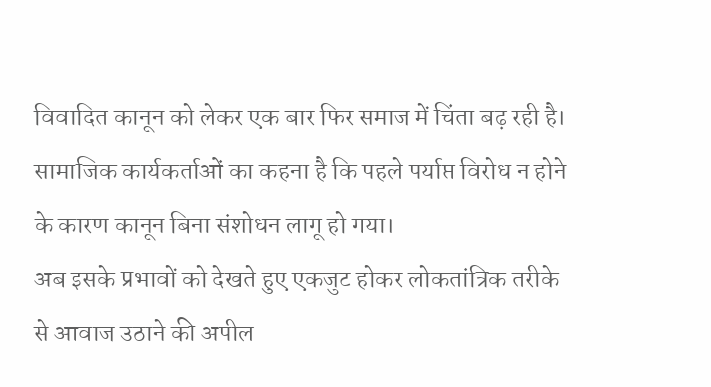विवादित कानून को लेकर एक बार फिर समाज में चिंता बढ़ रही है। सामाजिक कार्यकर्ताओं का कहना है कि पहले पर्याप्त विरोध न होने के कारण कानून बिना संशोधन लागू हो गया।
अब इसके प्रभावों को देखते हुए एकजुट होकर लोकतांत्रिक तरीके से आवाज उठाने की अपील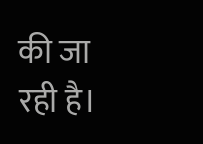की जा रही है।